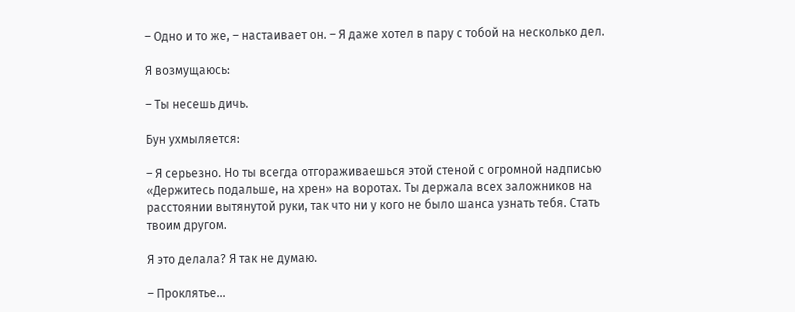– Одно и то же, – настаивает он. – Я даже хотел в пару с тобой на несколько дел.

Я возмущаюсь:

– Ты несешь дичь.

Бун ухмыляется:

– Я серьезно. Но ты всегда отгораживаешься этой стеной с огромной надписью «Держитесь подальше, на хрен» на воротах. Ты держала всех заложников на расстоянии вытянутой руки, так что ни у кого не было шанса узнать тебя. Стать твоим другом.

Я это делала? Я так не думаю.

– Проклятье…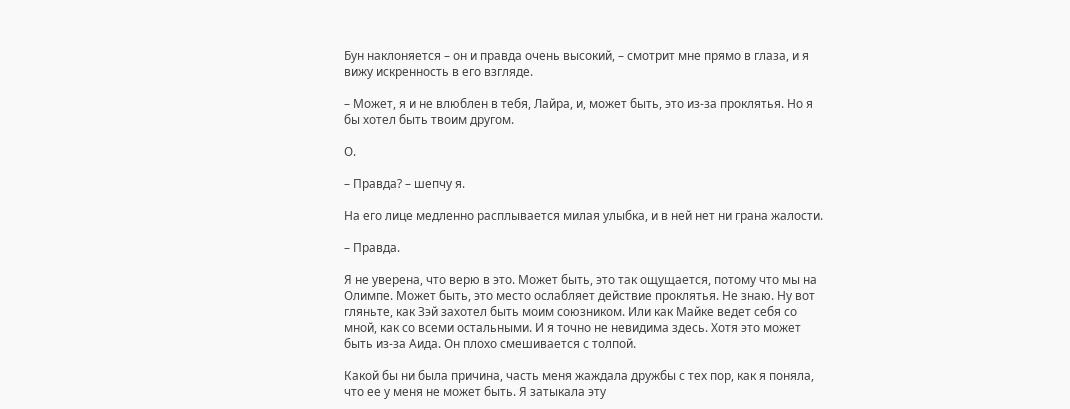Бун наклоняется – он и правда очень высокий, – смотрит мне прямо в глаза, и я вижу искренность в его взгляде.

– Может, я и не влюблен в тебя, Лайра, и, может быть, это из-за проклятья. Но я бы хотел быть твоим другом.

О.

– Правда? – шепчу я.

На его лице медленно расплывается милая улыбка, и в ней нет ни грана жалости.

– Правда.

Я не уверена, что верю в это. Может быть, это так ощущается, потому что мы на Олимпе. Может быть, это место ослабляет действие проклятья. Не знаю. Ну вот гляньте, как Зэй захотел быть моим союзником. Или как Майке ведет себя со мной, как со всеми остальными. И я точно не невидима здесь. Хотя это может быть из-за Аида. Он плохо смешивается с толпой.

Какой бы ни была причина, часть меня жаждала дружбы с тех пор, как я поняла, что ее у меня не может быть. Я затыкала эту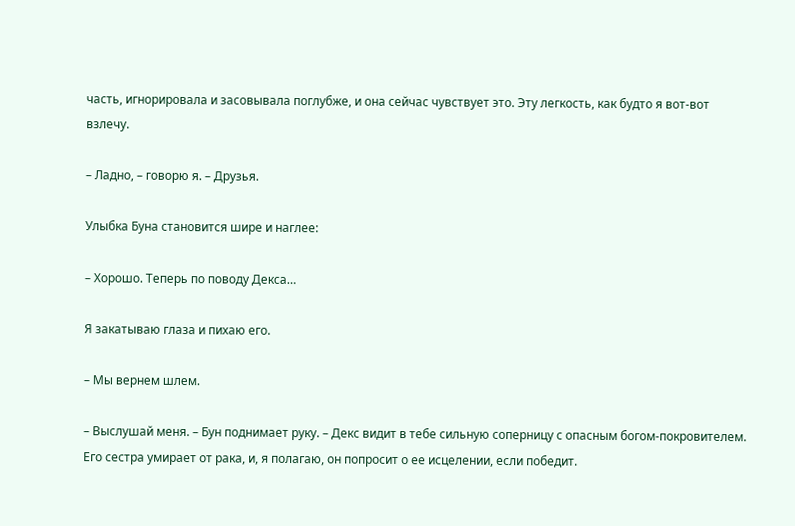часть, игнорировала и засовывала поглубже, и она сейчас чувствует это. Эту легкость, как будто я вот-вот взлечу.

– Ладно, – говорю я. – Друзья.

Улыбка Буна становится шире и наглее:

– Хорошо. Теперь по поводу Декса…

Я закатываю глаза и пихаю его.

– Мы вернем шлем.

– Выслушай меня. – Бун поднимает руку. – Декс видит в тебе сильную соперницу с опасным богом-покровителем. Его сестра умирает от рака, и, я полагаю, он попросит о ее исцелении, если победит.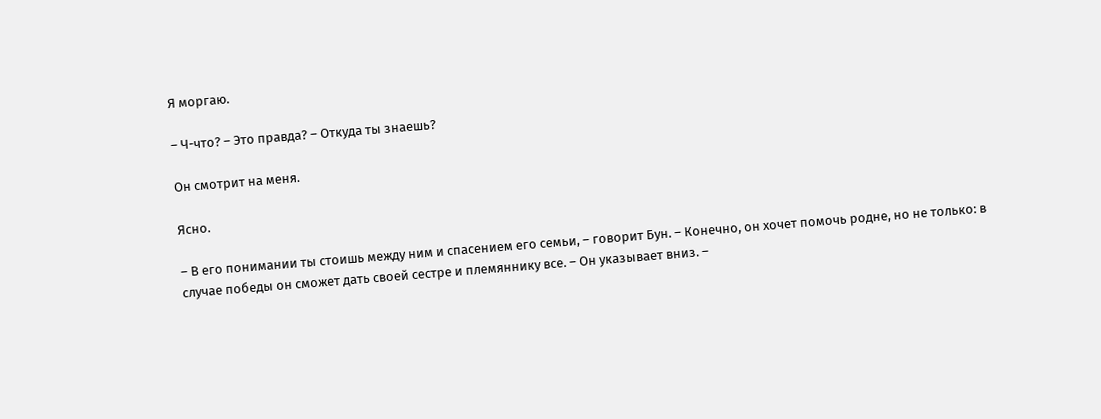Я моргаю.

– Ч-что? – Это правда? – Откуда ты знаешь?

Он смотрит на меня.

Ясно.

– В его понимании ты стоишь между ним и спасением его семьи, – говорит Бун. – Конечно, он хочет помочь родне, но не только: в случае победы он сможет дать своей сестре и племяннику все. – Он указывает вниз. –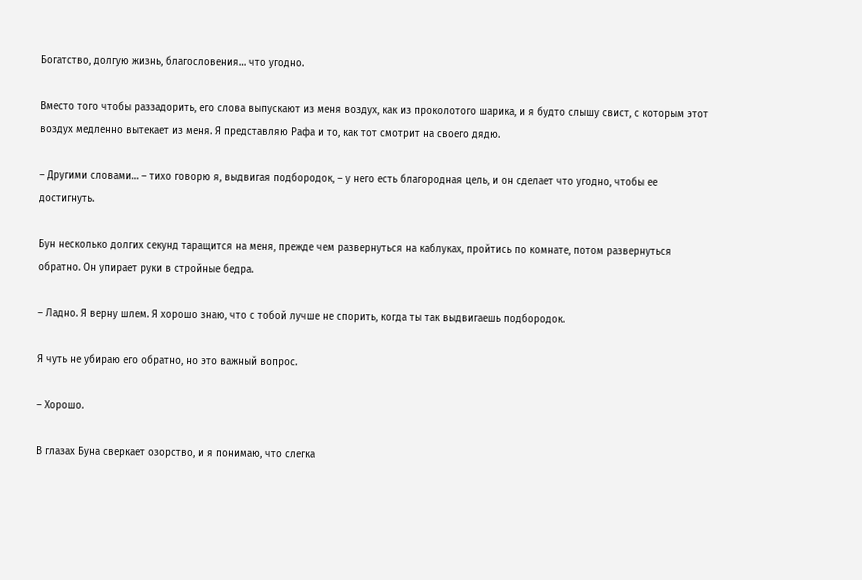Богатство, долгую жизнь, благословения… что угодно.

Вместо того чтобы раззадорить, его слова выпускают из меня воздух, как из проколотого шарика, и я будто слышу свист, с которым этот воздух медленно вытекает из меня. Я представляю Рафа и то, как тот смотрит на своего дядю.

– Другими словами… – тихо говорю я, выдвигая подбородок, – у него есть благородная цель, и он сделает что угодно, чтобы ее достигнуть.

Бун несколько долгих секунд таращится на меня, прежде чем развернуться на каблуках, пройтись по комнате, потом развернуться обратно. Он упирает руки в стройные бедра.

– Ладно. Я верну шлем. Я хорошо знаю, что с тобой лучше не спорить, когда ты так выдвигаешь подбородок.

Я чуть не убираю его обратно, но это важный вопрос.

– Хорошо.

В глазах Буна сверкает озорство, и я понимаю, что слегка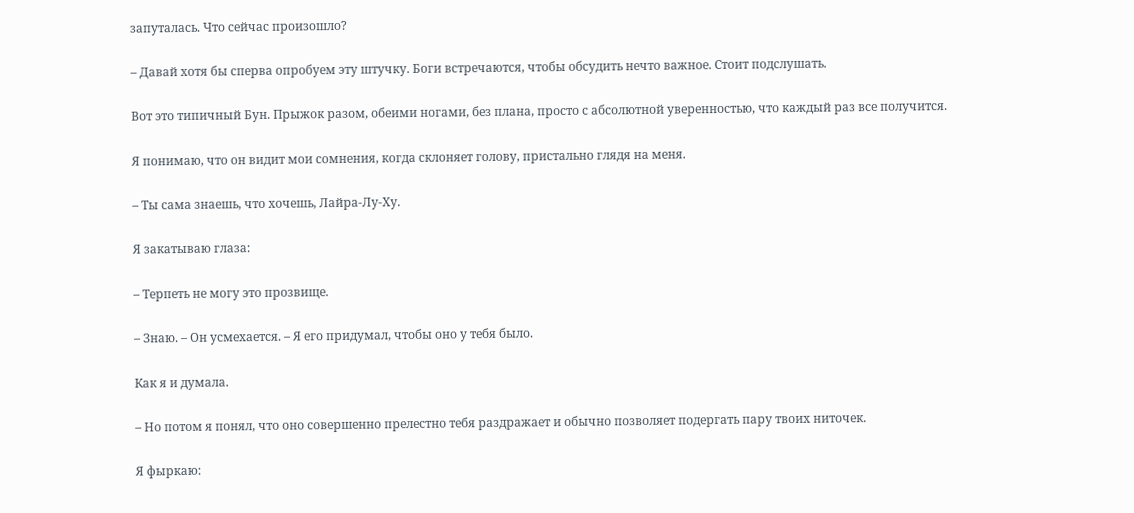запуталась. Что сейчас произошло?

– Давай хотя бы сперва опробуем эту штучку. Боги встречаются, чтобы обсудить нечто важное. Стоит подслушать.

Вот это типичный Бун. Прыжок разом, обеими ногами, без плана, просто с абсолютной уверенностью, что каждый раз все получится.

Я понимаю, что он видит мои сомнения, когда склоняет голову, пристально глядя на меня.

– Ты сама знаешь, что хочешь, Лайра-Лу-Ху.

Я закатываю глаза:

– Терпеть не могу это прозвище.

– Знаю. – Он усмехается. – Я его придумал, чтобы оно у тебя было.

Как я и думала.

– Но потом я понял, что оно совершенно прелестно тебя раздражает и обычно позволяет подергать пару твоих ниточек.

Я фыркаю: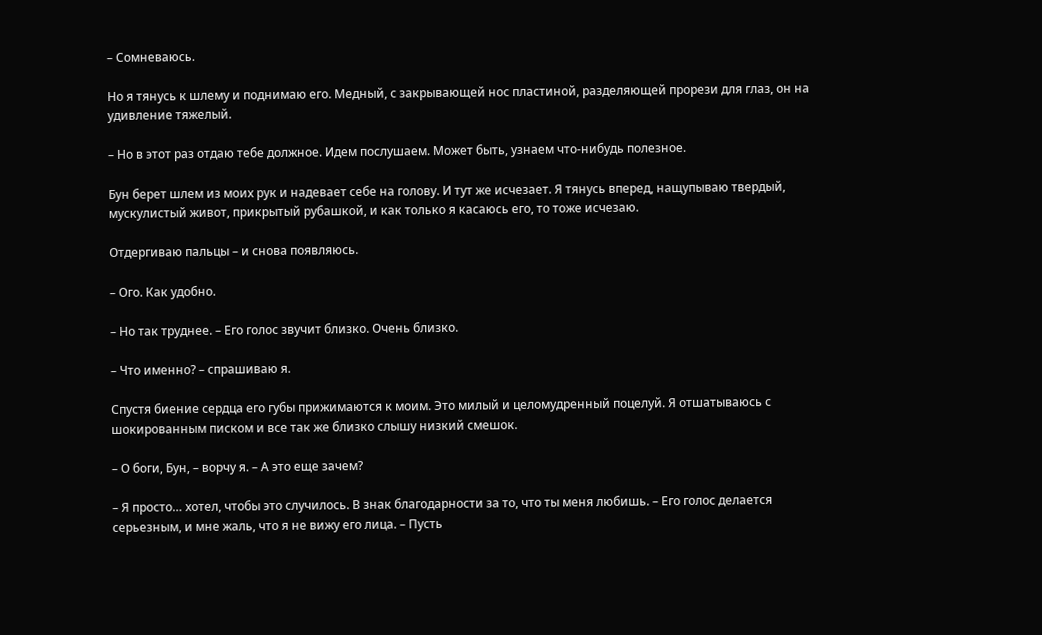– Сомневаюсь.

Но я тянусь к шлему и поднимаю его. Медный, с закрывающей нос пластиной, разделяющей прорези для глаз, он на удивление тяжелый.

– Но в этот раз отдаю тебе должное. Идем послушаем. Может быть, узнаем что-нибудь полезное.

Бун берет шлем из моих рук и надевает себе на голову. И тут же исчезает. Я тянусь вперед, нащупываю твердый, мускулистый живот, прикрытый рубашкой, и как только я касаюсь его, то тоже исчезаю.

Отдергиваю пальцы – и снова появляюсь.

– Ого. Как удобно.

– Но так труднее. – Его голос звучит близко. Очень близко.

– Что именно? – спрашиваю я.

Спустя биение сердца его губы прижимаются к моим. Это милый и целомудренный поцелуй. Я отшатываюсь с шокированным писком и все так же близко слышу низкий смешок.

– О боги, Бун, – ворчу я. – А это еще зачем?

– Я просто… хотел, чтобы это случилось. В знак благодарности за то, что ты меня любишь. – Его голос делается серьезным, и мне жаль, что я не вижу его лица. – Пусть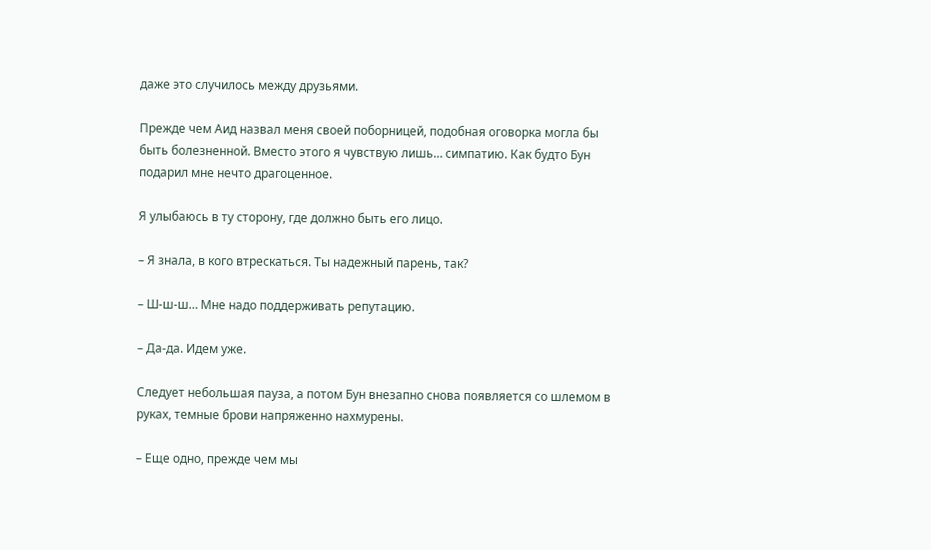даже это случилось между друзьями.

Прежде чем Аид назвал меня своей поборницей, подобная оговорка могла бы быть болезненной. Вместо этого я чувствую лишь… симпатию. Как будто Бун подарил мне нечто драгоценное.

Я улыбаюсь в ту сторону, где должно быть его лицо.

– Я знала, в кого втрескаться. Ты надежный парень, так?

– Ш-ш-ш… Мне надо поддерживать репутацию.

– Да-да. Идем уже.

Следует небольшая пауза, а потом Бун внезапно снова появляется со шлемом в руках, темные брови напряженно нахмурены.

– Еще одно, прежде чем мы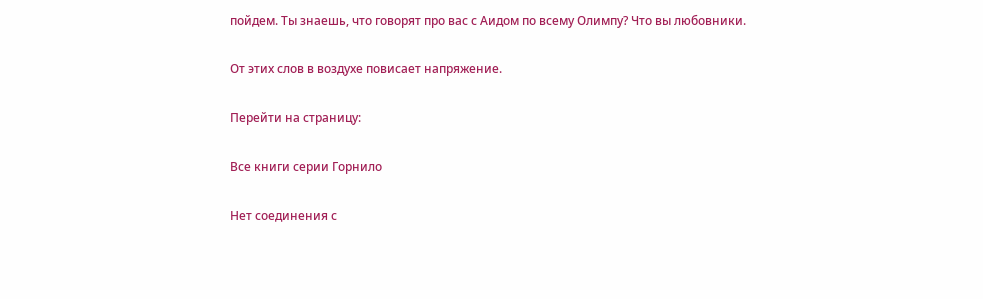пойдем. Ты знаешь, что говорят про вас с Аидом по всему Олимпу? Что вы любовники.

От этих слов в воздухе повисает напряжение.

Перейти на страницу:

Все книги серии Горнило

Нет соединения с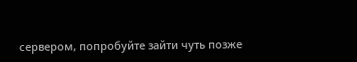сервером, попробуйте зайти чуть позже